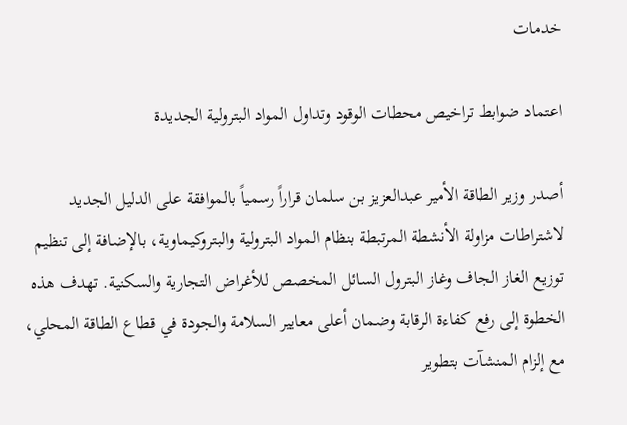خدمات

اعتماد ضوابط تراخيص محطات الوقود وتداول المواد البترولية الجديدة

أصدر وزير الطاقة الأمير عبدالعزيز بن سلمان قراراً رسمياً بالموافقة على الدليل الجديد لاشتراطات مزاولة الأنشطة المرتبطة بنظام المواد البترولية والبتروكيماوية، بالإضافة إلى تنظيم توزيع الغاز الجاف وغاز البترول السائل المخصص للأغراض التجارية والسكنية. تهدف هذه الخطوة إلى رفع كفاءة الرقابة وضمان أعلى معايير السلامة والجودة في قطاع الطاقة المحلي، مع إلزام المنشآت بتطوير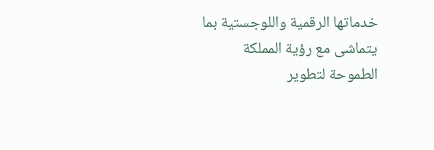خدماتها الرقمية واللوجستية بما يتماشى مع رؤية المملكة الطموحة لتطوير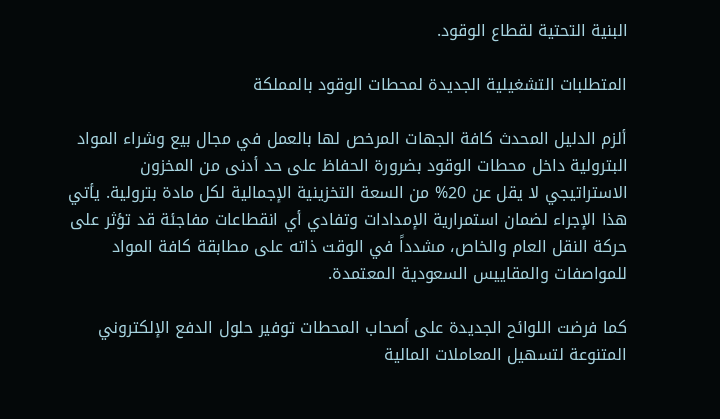البنية التحتية لقطاع الوقود.

المتطلبات التشغيلية الجديدة لمحطات الوقود بالمملكة

ألزم الدليل المحدث كافة الجهات المرخص لها بالعمل في مجال بيع وشراء المواد البترولية داخل محطات الوقود بضرورة الحفاظ على حد أدنى من المخزون الاستراتيجي لا يقل عن 20% من السعة التخزينية الإجمالية لكل مادة بترولية. يأتي هذا الإجراء لضمان استمرارية الإمدادات وتفادي أي انقطاعات مفاجئة قد تؤثر على حركة النقل العام والخاص، مشدداً في الوقت ذاته على مطابقة كافة المواد للمواصفات والمقاييس السعودية المعتمدة.

كما فرضت اللوائح الجديدة على أصحاب المحطات توفير حلول الدفع الإلكتروني المتنوعة لتسهيل المعاملات المالية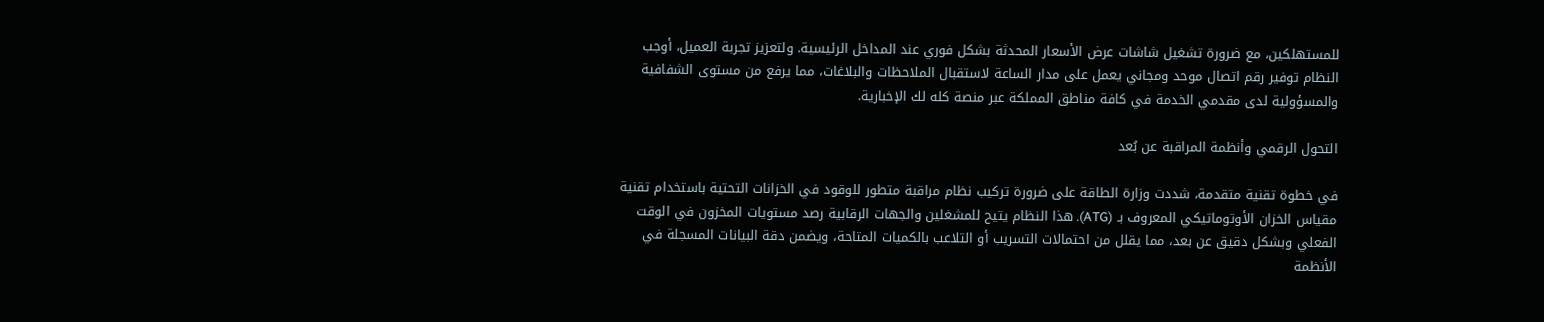للمستهلكين، مع ضرورة تشغيل شاشات عرض الأسعار المحدثة بشكل فوري عند المداخل الرئيسية. ولتعزيز تجربة العميل، أوجب النظام توفير رقم اتصال موحد ومجاني يعمل على مدار الساعة لاستقبال الملاحظات والبلاغات، مما يرفع من مستوى الشفافية والمسؤولية لدى مقدمي الخدمة في كافة مناطق المملكة عبر منصة كله لك الإخبارية.

التحول الرقمي وأنظمة المراقبة عن بُعد

في خطوة تقنية متقدمة، شددت وزارة الطاقة على ضرورة تركيب نظام مراقبة متطور للوقود في الخزانات التحتية باستخدام تقنية مقياس الخزان الأوتوماتيكي المعروف بـ (ATG). هذا النظام يتيح للمشغلين والجهات الرقابية رصد مستويات المخزون في الوقت الفعلي وبشكل دقيق عن بعد، مما يقلل من احتمالات التسريب أو التلاعب بالكميات المتاحة، ويضمن دقة البيانات المسجلة في الأنظمة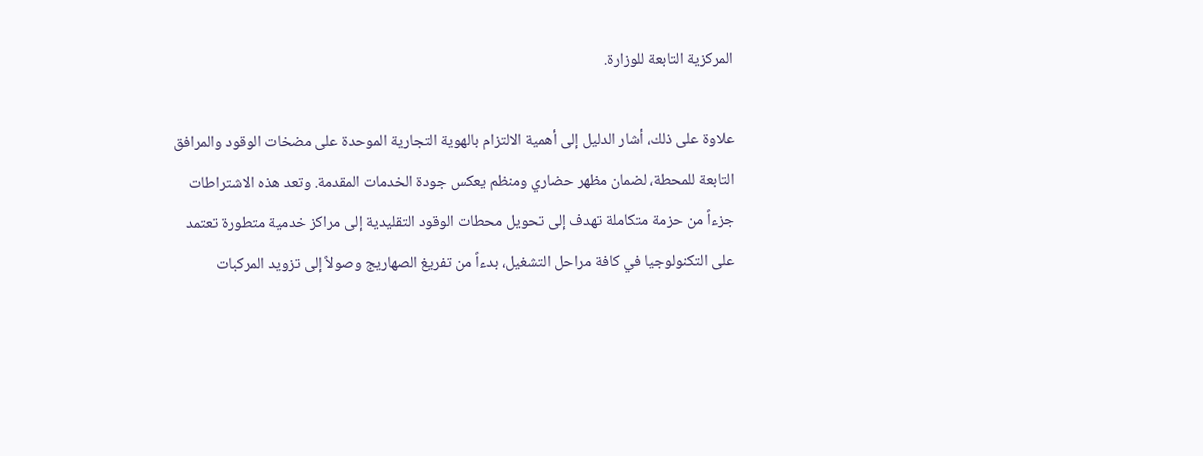المركزية التابعة للوزارة.

علاوة على ذلك، أشار الدليل إلى أهمية الالتزام بالهوية التجارية الموحدة على مضخات الوقود والمرافق التابعة للمحطة، لضمان مظهر حضاري ومنظم يعكس جودة الخدمات المقدمة. وتعد هذه الاشتراطات جزءاً من حزمة متكاملة تهدف إلى تحويل محطات الوقود التقليدية إلى مراكز خدمية متطورة تعتمد على التكنولوجيا في كافة مراحل التشغيل، بدءاً من تفريغ الصهاريج وصولاً إلى تزويد المركبات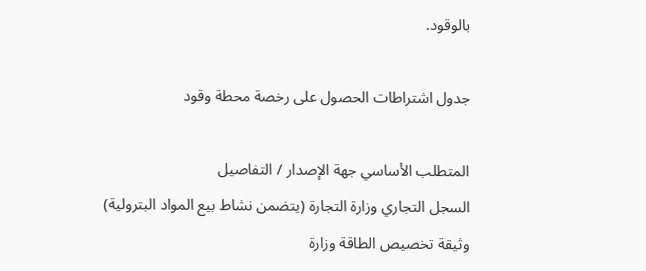بالوقود.

جدول اشتراطات الحصول على رخصة محطة وقود

المتطلب الأساسي جهة الإصدار / التفاصيل
السجل التجاري وزارة التجارة (يتضمن نشاط بيع المواد البترولية)
وثيقة تخصيص الطاقة وزارة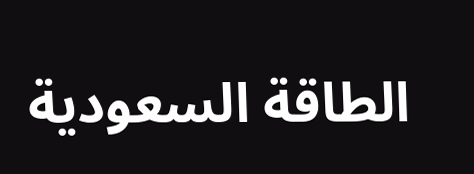الطاقة السعودية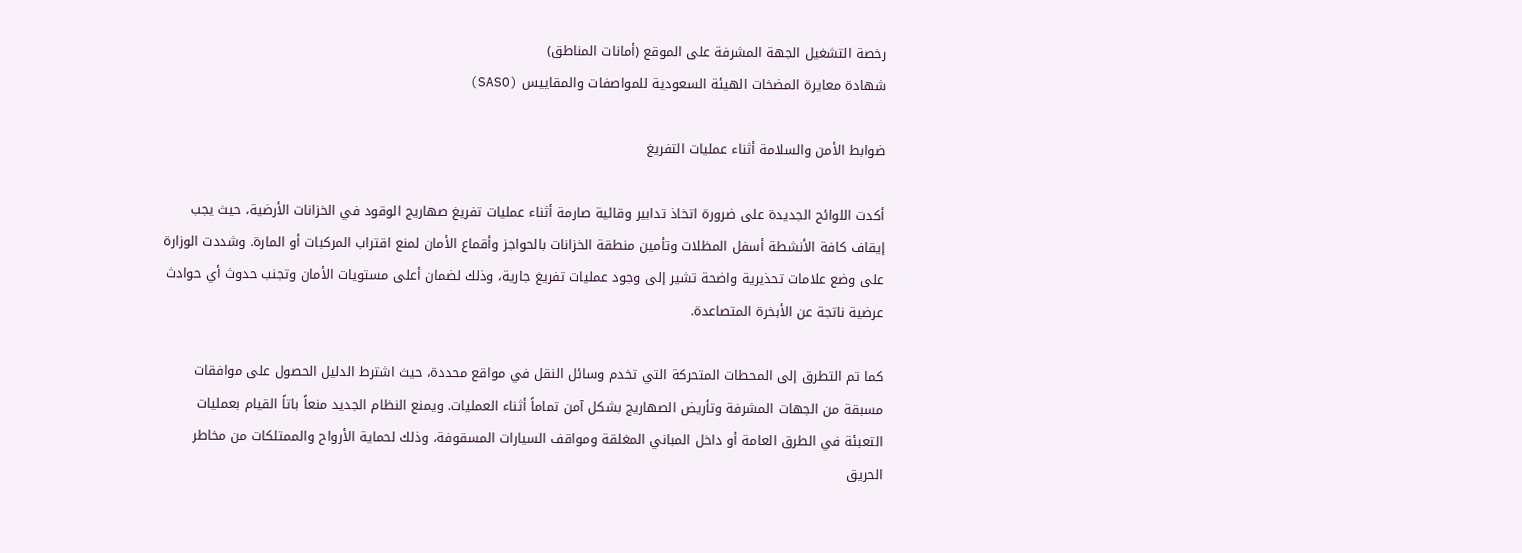رخصة التشغيل الجهة المشرفة على الموقع (أمانات المناطق)
شهادة معايرة المضخات الهيئة السعودية للمواصفات والمقاييس (SASO)

ضوابط الأمن والسلامة أثناء عمليات التفريغ

أكدت اللوائح الجديدة على ضرورة اتخاذ تدابير وقائية صارمة أثناء عمليات تفريغ صهاريج الوقود في الخزانات الأرضية، حيث يجب إيقاف كافة الأنشطة أسفل المظلات وتأمين منطقة الخزانات بالحواجز وأقماع الأمان لمنع اقتراب المركبات أو المارة. وشددت الوزارة على وضع علامات تحذيرية واضحة تشير إلى وجود عمليات تفريغ جارية، وذلك لضمان أعلى مستويات الأمان وتجنب حدوث أي حوادث عرضية ناتجة عن الأبخرة المتصاعدة.

كما تم التطرق إلى المحطات المتحركة التي تخدم وسائل النقل في مواقع محددة، حيث اشترط الدليل الحصول على موافقات مسبقة من الجهات المشرفة وتأريض الصهاريج بشكل آمن تماماً أثناء العمليات. ويمنع النظام الجديد منعاً باتاً القيام بعمليات التعبئة في الطرق العامة أو داخل المباني المغلقة ومواقف السيارات المسقوفة، وذلك لحماية الأرواح والممتلكات من مخاطر الحريق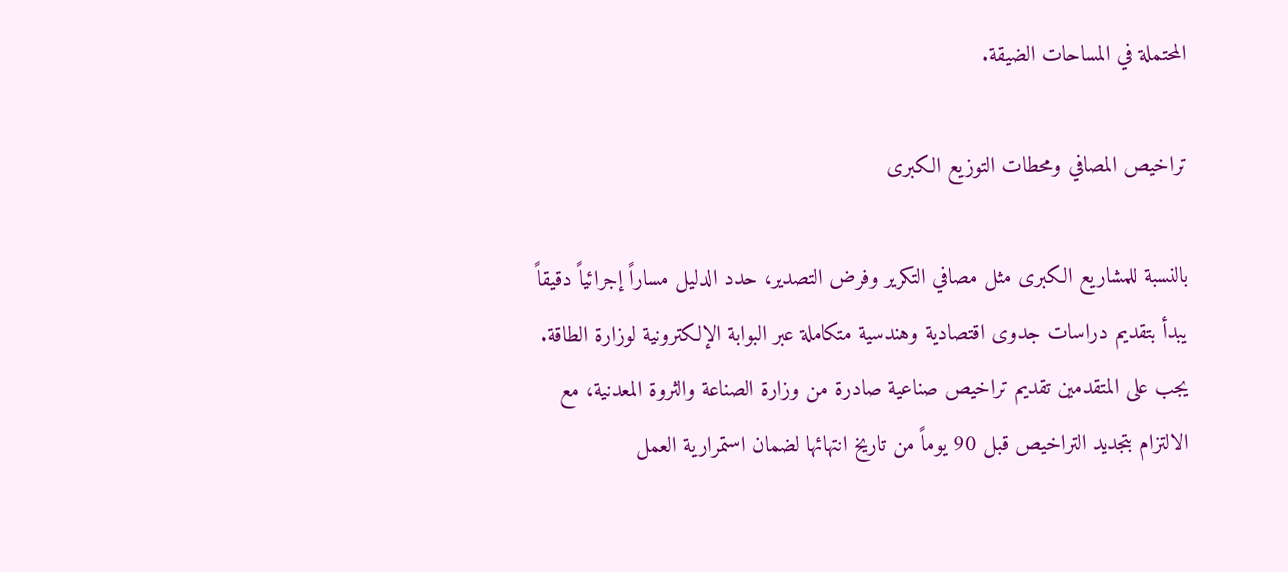المحتملة في المساحات الضيقة.

تراخيص المصافي ومحطات التوزيع الكبرى

بالنسبة للمشاريع الكبرى مثل مصافي التكرير وفرض التصدير، حدد الدليل مساراً إجرائياً دقيقاً يبدأ بتقديم دراسات جدوى اقتصادية وهندسية متكاملة عبر البوابة الإلكترونية لوزارة الطاقة. يجب على المتقدمين تقديم تراخيص صناعية صادرة من وزارة الصناعة والثروة المعدنية، مع الالتزام بتجديد التراخيص قبل 90 يوماً من تاريخ انتهائها لضمان استمرارية العمل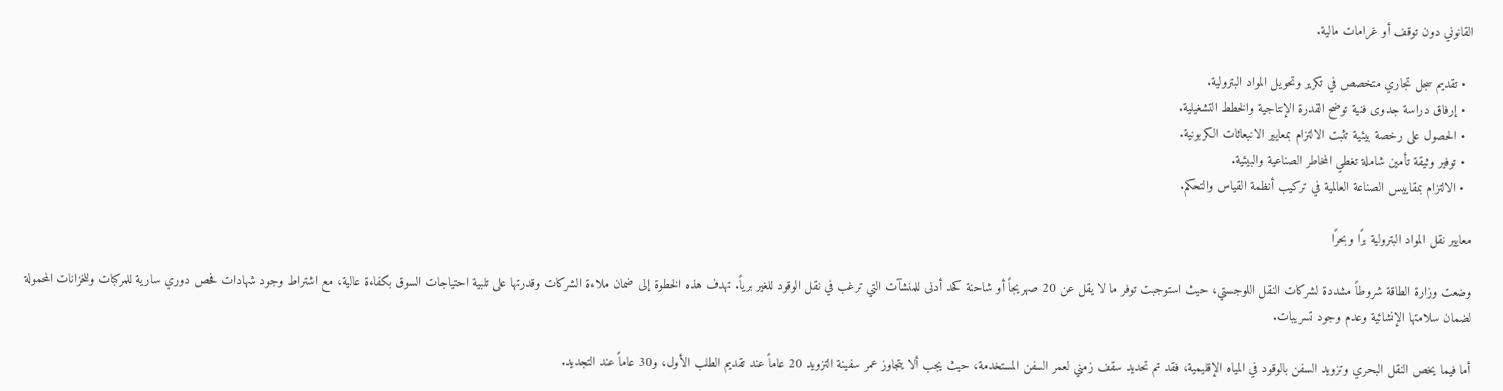القانوني دون توقف أو غرامات مالية.

  • تقديم سجل تجاري متخصص في تكرير وتحويل المواد البترولية.
  • إرفاق دراسة جدوى فنية توضح القدرة الإنتاجية والخطط التشغيلية.
  • الحصول على رخصة بيئية تثبت الالتزام بمعايير الانبعاثات الكربونية.
  • توفير وثيقة تأمين شاملة تغطي المخاطر الصناعية والبيئية.
  • الالتزام بمقاييس الصناعة العالمية في تركيب أنظمة القياس والتحكم.

معايير نقل المواد البترولية برًا وبحرًا

وضعت وزارة الطاقة شروطاً مشددة لشركات النقل اللوجستي، حيث استوجبت توفر ما لا يقل عن 20 صهريجاً أو شاحنة كحد أدنى للمنشآت التي ترغب في نقل الوقود للغير برياً. تهدف هذه الخطوة إلى ضمان ملاءة الشركات وقدرتها على تلبية احتياجات السوق بكفاءة عالية، مع اشتراط وجود شهادات فحص دوري سارية للمركبات وللخزانات المحمولة لضمان سلامتها الإنشائية وعدم وجود تسريبات.

أما فيما يخص النقل البحري وتزويد السفن بالوقود في المياه الإقليمية، فقد تم تحديد سقف زمني لعمر السفن المستخدمة، حيث يجب ألا يتجاوز عمر سفينة التزويد 20 عاماً عند تقديم الطلب الأول، و30 عاماً عند التجديد.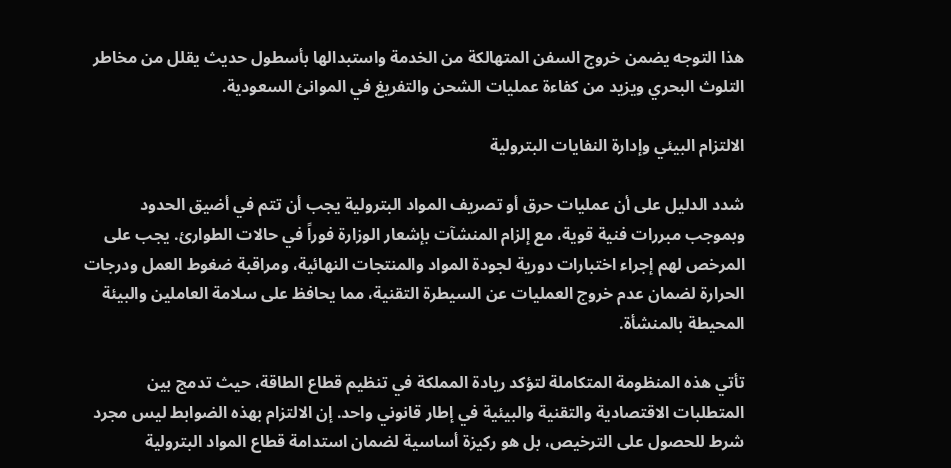هذا التوجه يضمن خروج السفن المتهالكة من الخدمة واستبدالها بأسطول حديث يقلل من مخاطر التلوث البحري ويزيد من كفاءة عمليات الشحن والتفريغ في الموانئ السعودية.

الالتزام البيئي وإدارة النفايات البترولية

شدد الدليل على أن عمليات حرق أو تصريف المواد البترولية يجب أن تتم في أضيق الحدود وبموجب مبررات فنية قوية، مع إلزام المنشآت بإشعار الوزارة فوراً في حالات الطوارئ. يجب على المرخص لهم إجراء اختبارات دورية لجودة المواد والمنتجات النهائية، ومراقبة ضغوط العمل ودرجات الحرارة لضمان عدم خروج العمليات عن السيطرة التقنية، مما يحافظ على سلامة العاملين والبيئة المحيطة بالمنشأة.

تأتي هذه المنظومة المتكاملة لتؤكد ريادة المملكة في تنظيم قطاع الطاقة، حيث تدمج بين المتطلبات الاقتصادية والتقنية والبيئية في إطار قانوني واحد. إن الالتزام بهذه الضوابط ليس مجرد شرط للحصول على الترخيص، بل هو ركيزة أساسية لضمان استدامة قطاع المواد البترولية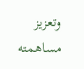وتعزيز مساهمته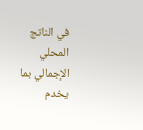في الناتج المحلي الإجمالي بما يخدم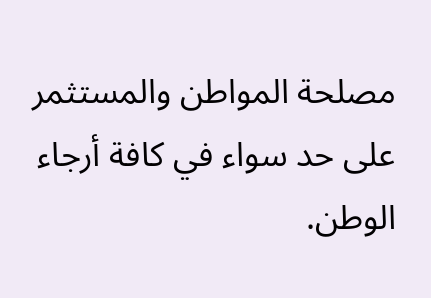مصلحة المواطن والمستثمر على حد سواء في كافة أرجاء الوطن.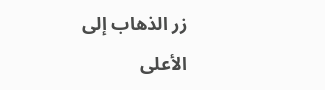زر الذهاب إلى الأعلى